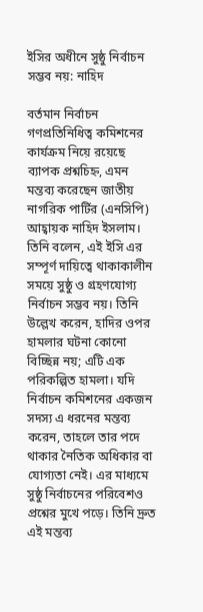ইসির অধীনে সুষ্ঠু নির্বাচন সম্ভব নয়: নাহিদ

বর্তমান নির্বাচন গণপ্রতিনিধিত্ব কমিশনের কার্যক্রম নিয়ে রয়েছে ব্যাপক প্রশ্নচিহ্ন, এমন মন্তব্য করেছেন জাতীয় নাগরিক পার্টির (এনসিপি) আহ্বায়ক নাহিদ ইসলাম। তিনি বলেন, এই ইসি এর সম্পূর্ণ দায়িত্বে থাকাকালীন সময়ে সুষ্ঠু ও গ্রহণযোগ্য নির্বাচন সম্ভব নয়। তিনি উল্লেখ করেন, হাদির ওপর হামলার ঘটনা কোনো বিচ্ছিন্ন নয়; এটি এক পরিকল্পিত হামলা। যদি নির্বাচন কমিশনের একজন সদস্য এ ধরনের মন্তব্য করেন, তাহলে তার পদে থাকার নৈতিক অধিকার বা যোগ্যতা নেই। এর মাধ্যমে সুষ্ঠু নির্বাচনের পরিবেশও প্রশ্নের মুখে পড়ে। তিনি দ্রুত এই মন্তব্য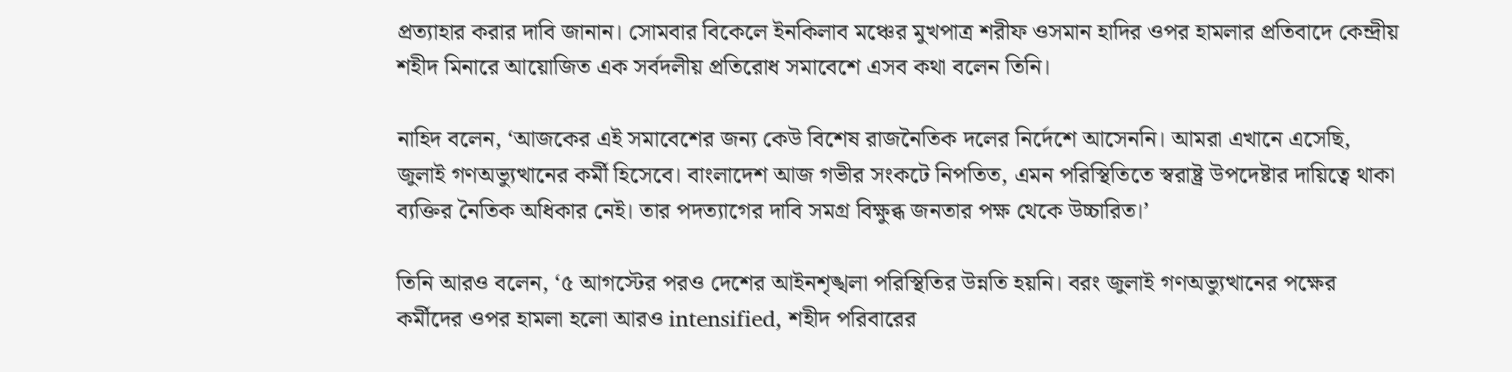প্রত্যাহার করার দাবি জানান। সোমবার বিকেলে ইনকিলাব মঞ্চের মুখপাত্র শরীফ ওসমান হাদির ওপর হামলার প্রতিবাদে কেন্দ্রীয় শহীদ মিনারে আয়োজিত এক সর্বদলীয় প্রতিরোধ সমাবেশে এসব কথা বলেন তিনি।

নাহিদ বলেন, ‘আজকের এই সমাবেশের জন্য কেউ বিশেষ রাজনৈতিক দলের নির্দেশে আসেননি। আমরা এখানে এসেছি, জুলাই গণঅভ্যুত্থানের কর্মী হিসেবে। বাংলাদেশ আজ গভীর সংকটে নিপতিত, এমন পরিস্থিতিতে স্বরাষ্ট্র উপদেষ্টার দায়িত্বে থাকা ব্যক্তির নৈতিক অধিকার নেই। তার পদত্যাগের দাবি সমগ্র বিক্ষুব্ধ জনতার পক্ষ থেকে উচ্চারিত।’

তিনি আরও বলেন, ‘৫ আগস্টের পরও দেশের আইনশৃঙ্খলা পরিস্থিতির উন্নতি হয়নি। বরং জুলাই গণঅভ্যুত্থানের পক্ষের কর্মীদের ওপর হামলা হলো আরও intensified, শহীদ পরিবারের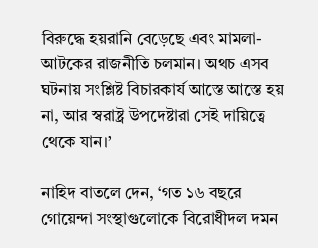বিরুদ্ধে হয়রানি বেড়েছে এবং মামলা-আটকের রাজনীতি চলমান। অথচ এসব ঘটনায় সংশ্লিষ্ট বিচারকার্য আস্তে আস্তে হয় না, আর স্বরাষ্ট্র উপদেষ্টারা সেই দায়িত্বে থেকে যান।’

নাহিদ বাতলে দেন, ‘গত ১৬ বছরে গোয়েন্দা সংস্থাগুলোকে বিরোধীদল দমন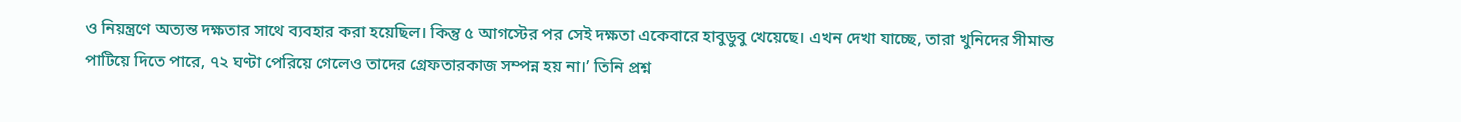ও নিয়ন্ত্রণে অত্যন্ত দক্ষতার সাথে ব্যবহার করা হয়েছিল। কিন্তু ৫ আগস্টের পর সেই দক্ষতা একেবারে হাবুডুবু খেয়েছে। এখন দেখা যাচ্ছে, তারা খুনিদের সীমান্ত পাটিয়ে দিতে পারে, ৭২ ঘণ্টা পেরিয়ে গেলেও তাদের গ্রেফতারকাজ সম্পন্ন হয় না।’ তিনি প্রশ্ন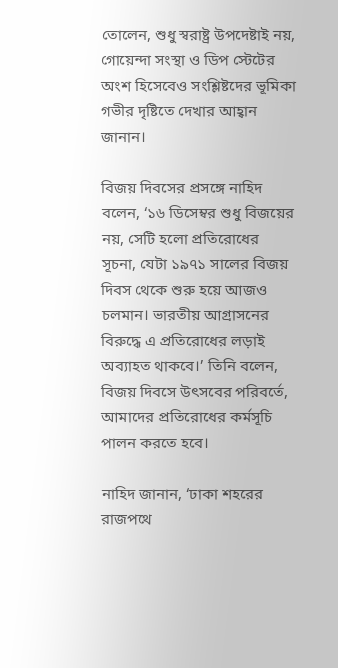তোলেন, শুধু স্বরাষ্ট্র উপদেষ্টাই নয়, গোয়েন্দা সংস্থা ও ডিপ স্টেটের অংশ হিসেবেও সংশ্লিষ্টদের ভূমিকা গভীর দৃষ্টিতে দেখার আহ্বান জানান।

বিজয় দিবসের প্রসঙ্গে নাহিদ বলেন, ‘১৬ ডিসেম্বর শুধু বিজয়ের নয়, সেটি হলো প্রতিরোধের সূচনা, যেটা ১৯৭১ সালের বিজয় দিবস থেকে শুরু হয়ে আজও চলমান। ভারতীয় আগ্রাসনের বিরুদ্ধে এ প্রতিরোধের লড়াই অব্যাহত থাকবে।’ তিনি বলেন, বিজয় দিবসে উৎসবের পরিবর্তে, আমাদের প্রতিরোধের কর্মসূচি পালন করতে হবে।

নাহিদ জানান, ‘ঢাকা শহরের রাজপথে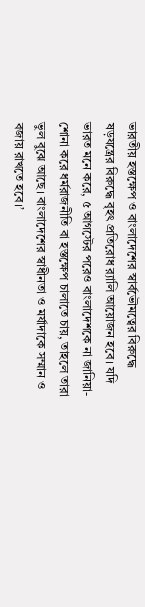ভারতীয় হস্তক্ষেপ ও বাংলাদেশের স্বার্বভৌমত্বের বিরুদ্ধে ষড়যন্ত্রের বিরুদ্ধে বৃহৎ প্রতিরোধ র‌্যালি আয়োজন হবে। যদি ভারত মনে করে, ৫ আগস্টের পরেও বাংলাদেশকে না জানিয়া-শোনা করে ধর্মরাজনীতি বা হস্তক্ষেপ চালাতে চায়, তাহলে তারা ভুল বুঝে আছে। বাংলাদেশের স্বাধীনতা ও মর্যাদাকে সম্মান ও বজায় রাখতে হবে।’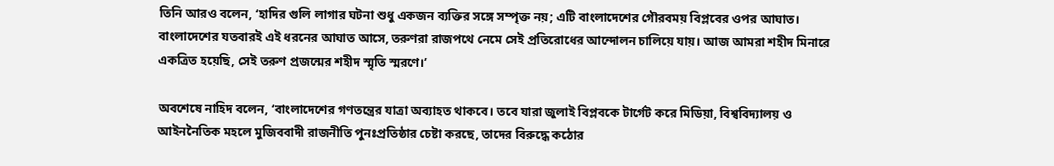তিনি আরও বলেন, ‘হাদির গুলি লাগার ঘটনা শুধু একজন ব্যক্তির সঙ্গে সম্পৃক্ত নয়; এটি বাংলাদেশের গৌরবময় বিপ্লবের ওপর আঘাত। বাংলাদেশের যতবারই এই ধরনের আঘাত আসে, তরুণরা রাজপথে নেমে সেই প্রতিরোধের আন্দোলন চালিয়ে যায়। আজ আমরা শহীদ মিনারে একত্রিত হয়েছি, সেই তরুণ প্রজন্মের শহীদ স্মৃতি স্মরণে।’

অবশেষে নাহিদ বলেন, ‘বাংলাদেশের গণতন্ত্রের যাত্রা অব্যাহত থাকবে। তবে যারা জুলাই বিপ্লবকে টার্গেট করে মিডিয়া, বিশ্ববিদ্যালয় ও আইননৈতিক মহলে মুজিববাদী রাজনীতি পুনঃপ্রতিষ্ঠার চেষ্টা করছে, তাদের বিরুদ্ধে কঠোর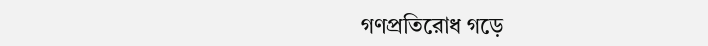গণপ্রতিরোধ গড়ে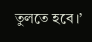তুলতে হবে।’